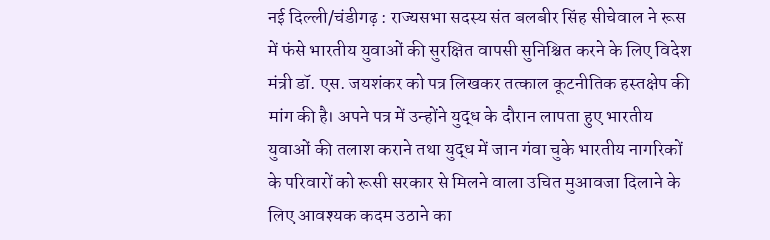नई दिल्ली/चंडीगढ़ : राज्यसभा सदस्य संत बलबीर सिंह सीचेवाल ने रूस में फंसे भारतीय युवाओं की सुरक्षित वापसी सुनिश्चित करने के लिए विदेश मंत्री डॉ. एस. जयशंकर को पत्र लिखकर तत्काल कूटनीतिक हस्तक्षेप की मांग की है। अपने पत्र में उन्होंने युद्ध के दौरान लापता हुए भारतीय युवाओं की तलाश कराने तथा युद्ध में जान गंवा चुके भारतीय नागरिकों के परिवारों को रूसी सरकार से मिलने वाला उचित मुआवजा दिलाने के लिए आवश्यक कदम उठाने का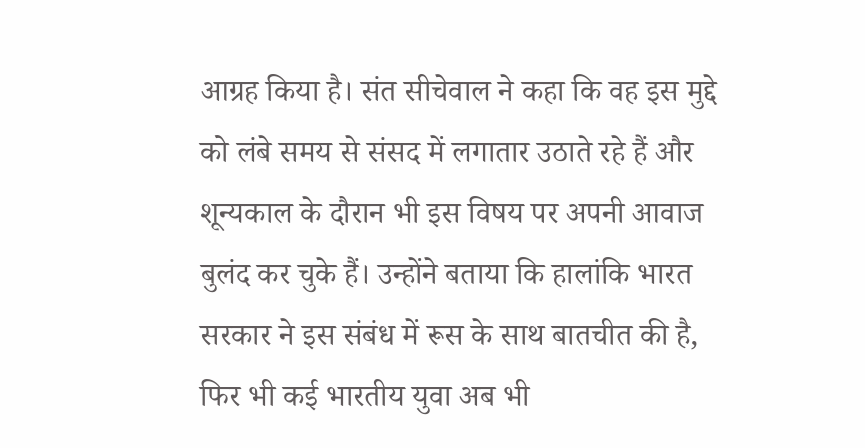आग्रह किया है। संत सीचेवाल ने कहा कि वह इस मुद्दे को लंबे समय से संसद में लगातार उठाते रहे हैं और शून्यकाल के दौरान भी इस विषय पर अपनी आवाज बुलंद कर चुके हैं। उन्होंने बताया कि हालांकि भारत सरकार ने इस संबंध में रूस के साथ बातचीत की है, फिर भी कई भारतीय युवा अब भी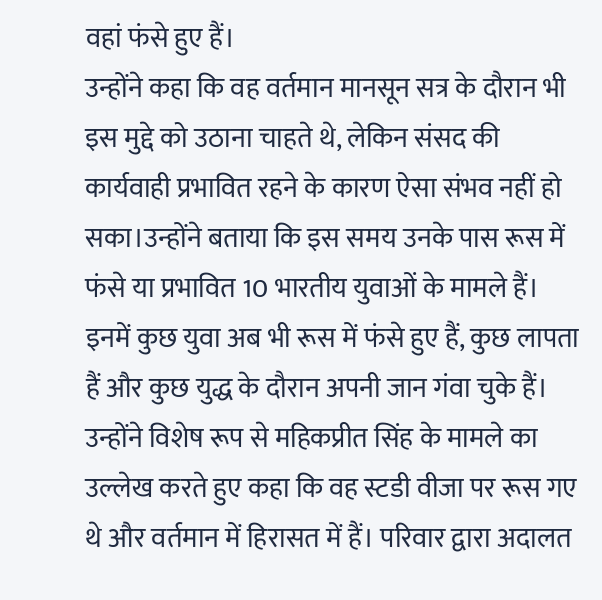वहां फंसे हुए हैं।
उन्होंने कहा कि वह वर्तमान मानसून सत्र के दौरान भी इस मुद्दे को उठाना चाहते थे, लेकिन संसद की कार्यवाही प्रभावित रहने के कारण ऐसा संभव नहीं हो सका।उन्होंने बताया कि इस समय उनके पास रूस में फंसे या प्रभावित 10 भारतीय युवाओं के मामले हैं। इनमें कुछ युवा अब भी रूस में फंसे हुए हैं, कुछ लापता हैं और कुछ युद्ध के दौरान अपनी जान गंवा चुके हैं। उन्होंने विशेष रूप से महिकप्रीत सिंह के मामले का उल्लेख करते हुए कहा कि वह स्टडी वीजा पर रूस गए थे और वर्तमान में हिरासत में हैं। परिवार द्वारा अदालत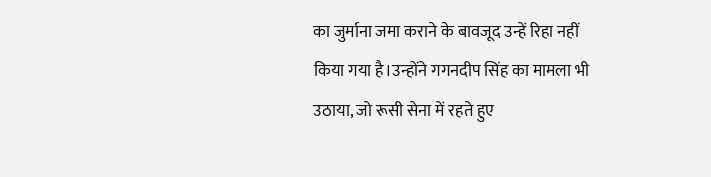का जुर्माना जमा कराने के बावजूद उन्हें रिहा नहीं किया गया है।उन्होंने गगनदीप सिंह का मामला भी उठाया, जो रूसी सेना में रहते हुए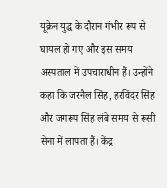यूक्रेन युद्ध के दौरान गंभीर रूप से घायल हो गए और इस समय अस्पताल में उपचाराधीन हैं। उन्होंने कहा कि जरनैल सिंह, हरविंदर सिंह और जगरूप सिंह लंबे समय से रूसी सेना में लापता हैं। केंद्र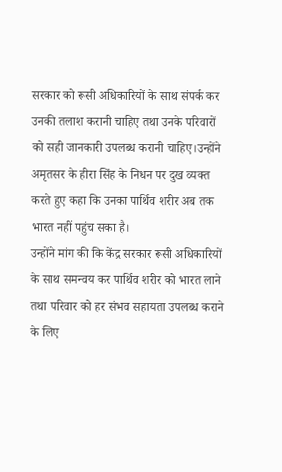सरकार को रूसी अधिकारियों के साथ संपर्क कर उनकी तलाश करानी चाहिए तथा उनके परिवारों को सही जानकारी उपलब्ध करानी चाहिए।उन्होंने अमृतसर के हीरा सिंह के निधन पर दुख व्यक्त करते हुए कहा कि उनका पार्थिव शरीर अब तक भारत नहीं पहुंच सका है।
उन्होंने मांग की कि केंद्र सरकार रूसी अधिकारियों के साथ समन्वय कर पार्थिव शरीर को भारत लाने तथा परिवार को हर संभव सहायता उपलब्ध कराने के लिए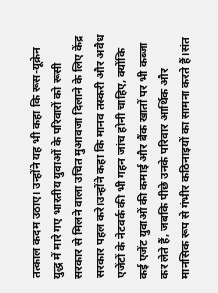तत्काल कदम उठाए। उन्होंने यह भी कहा कि रूस-यूक्रेन युद्ध में मारे गए भारतीय युवाओं के परिवारों को रूसी सरकार से मिलने वाला उचित मुआवजा दिलाने के लिए केंद्र सरकार पहल करे।उन्होंने कहा कि मानव तस्करी और अवैध एजेंटों के नेटवर्क की भी गहन जांच होनी चाहिए, क्योंकि कई एजेंट युवाओं की कमाई और बैंक खातों पर भी कब्जा कर लेते हैं, जबकि पीछे उनके परिवार आर्थिक और मानसिक रूप से गंभीर कठिनाइयों का सामना करते हैं।संत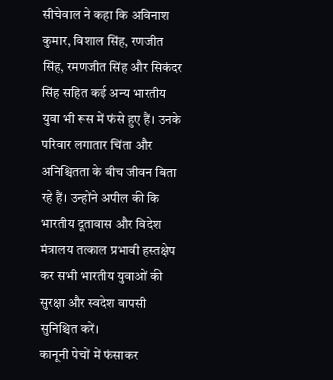सीचेवाल ने कहा कि अविनाश कुमार, विशाल सिंह, रणजीत सिंह, रमणजीत सिंह और सिकंदर सिंह सहित कई अन्य भारतीय युवा भी रूस में फंसे हुए हैं। उनके परिवार लगातार चिंता और अनिश्चितता के बीच जीवन बिता रहे हैं। उन्होंने अपील की कि भारतीय दूतावास और विदेश मंत्रालय तत्काल प्रभावी हस्तक्षेप कर सभी भारतीय युवाओं की सुरक्षा और स्वदेश वापसी सुनिश्चित करें।
कानूनी पेचों में फंसाकर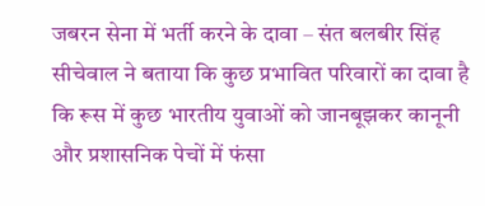जबरन सेना में भर्ती करने के दावा – संत बलबीर सिंह सीचेवाल ने बताया कि कुछ प्रभावित परिवारों का दावा है कि रूस में कुछ भारतीय युवाओं को जानबूझकर कानूनी और प्रशासनिक पेचों में फंसा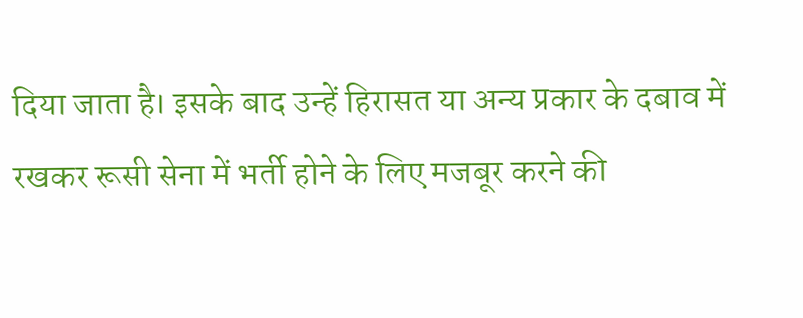दिया जाता है। इसके बाद उन्हें हिरासत या अन्य प्रकार के दबाव में रखकर रूसी सेना में भर्ती होने के लिए मजबूर करने की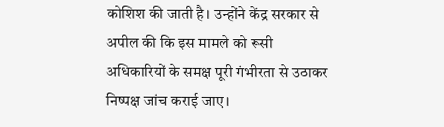कोशिश की जाती है। उन्होंने केंद्र सरकार से अपील की कि इस मामले को रूसी अधिकारियों के समक्ष पूरी गंभीरता से उठाकर निष्पक्ष जांच कराई जाए।